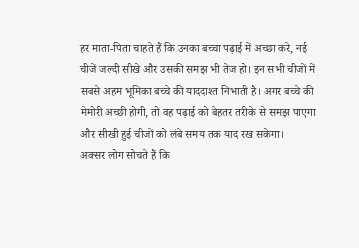हर माता-पिता चाहते हैं कि उनका बच्चा पढ़ाई में अच्छा करे, नई चीजें जल्दी सीखे और उसकी समझ भी तेज हो। इन सभी चीजों में सबसे अहम भूमिका बच्चे की याददाश्त निभाती है। अगर बच्चे की मेमोरी अच्छी होगी, तो वह पढ़ाई को बेहतर तरीके से समझ पाएगा और सीखी हुई चीजों को लंबे समय तक याद रख सकेगा।
अक्सर लोग सोचते हैं कि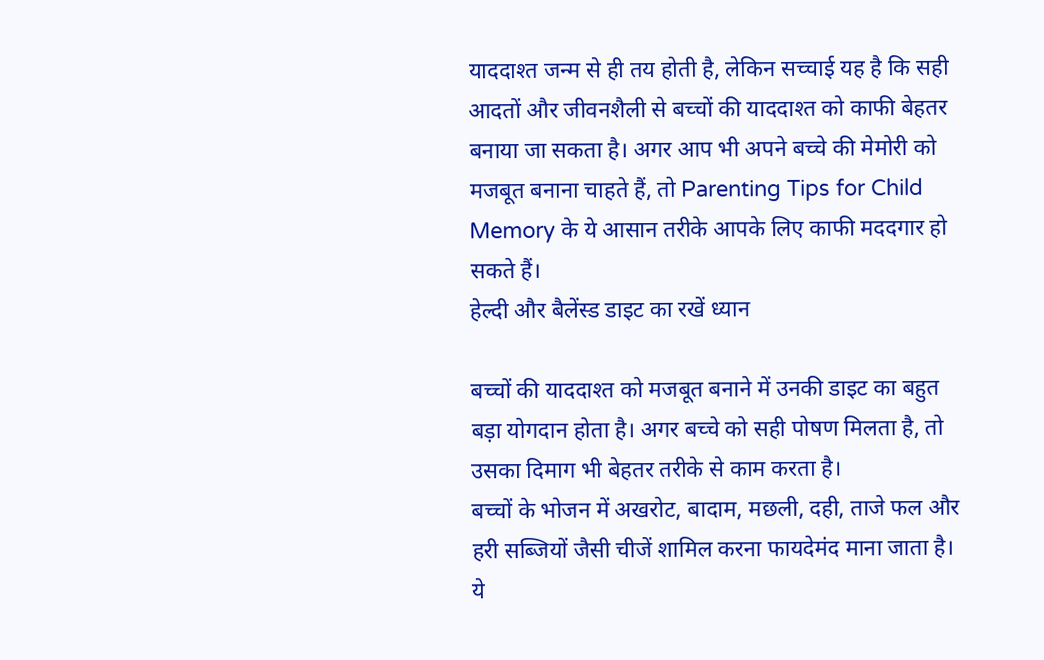याददाश्त जन्म से ही तय होती है, लेकिन सच्चाई यह है कि सही आदतों और जीवनशैली से बच्चों की याददाश्त को काफी बेहतर बनाया जा सकता है। अगर आप भी अपने बच्चे की मेमोरी को मजबूत बनाना चाहते हैं, तो Parenting Tips for Child Memory के ये आसान तरीके आपके लिए काफी मददगार हो सकते हैं।
हेल्दी और बैलेंस्ड डाइट का रखें ध्यान

बच्चों की याददाश्त को मजबूत बनाने में उनकी डाइट का बहुत बड़ा योगदान होता है। अगर बच्चे को सही पोषण मिलता है, तो उसका दिमाग भी बेहतर तरीके से काम करता है।
बच्चों के भोजन में अखरोट, बादाम, मछली, दही, ताजे फल और हरी सब्जियों जैसी चीजें शामिल करना फायदेमंद माना जाता है। ये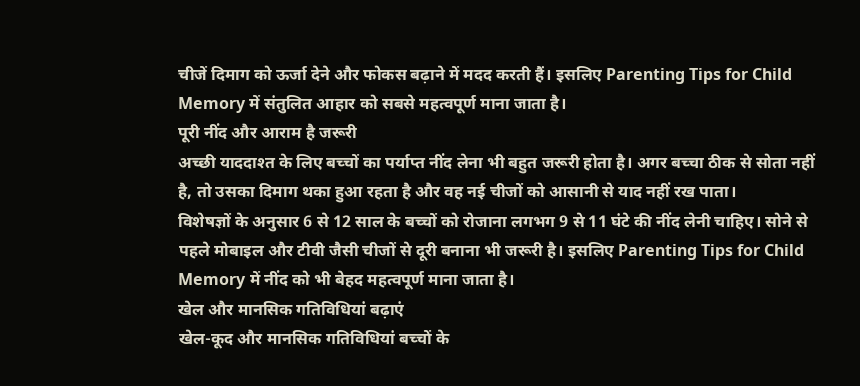चीजें दिमाग को ऊर्जा देने और फोकस बढ़ाने में मदद करती हैं। इसलिए Parenting Tips for Child Memory में संतुलित आहार को सबसे महत्वपूर्ण माना जाता है।
पूरी नींद और आराम है जरूरी
अच्छी याददाश्त के लिए बच्चों का पर्याप्त नींद लेना भी बहुत जरूरी होता है। अगर बच्चा ठीक से सोता नहीं है, तो उसका दिमाग थका हुआ रहता है और वह नई चीजों को आसानी से याद नहीं रख पाता।
विशेषज्ञों के अनुसार 6 से 12 साल के बच्चों को रोजाना लगभग 9 से 11 घंटे की नींद लेनी चाहिए। सोने से पहले मोबाइल और टीवी जैसी चीजों से दूरी बनाना भी जरूरी है। इसलिए Parenting Tips for Child Memory में नींद को भी बेहद महत्वपूर्ण माना जाता है।
खेल और मानसिक गतिविधियां बढ़ाएं
खेल-कूद और मानसिक गतिविधियां बच्चों के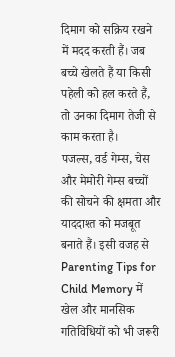दिमाग को सक्रिय रखने में मदद करती हैं। जब बच्चे खेलते हैं या किसी पहेली को हल करते हैं, तो उनका दिमाग तेजी से काम करता है।
पजल्स, वर्ड गेम्स, चेस और मेमोरी गेम्स बच्चों की सोचने की क्षमता और याददाश्त को मजबूत बनाते हैं। इसी वजह से Parenting Tips for Child Memory में खेल और मानसिक गतिविधियों को भी जरूरी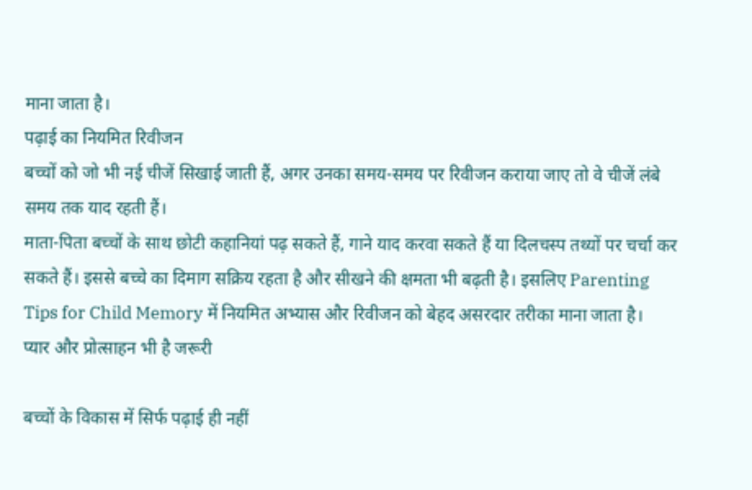माना जाता है।
पढ़ाई का नियमित रिवीजन
बच्चों को जो भी नई चीजें सिखाई जाती हैं, अगर उनका समय-समय पर रिवीजन कराया जाए तो वे चीजें लंबे समय तक याद रहती हैं।
माता-पिता बच्चों के साथ छोटी कहानियां पढ़ सकते हैं, गाने याद करवा सकते हैं या दिलचस्प तथ्यों पर चर्चा कर सकते हैं। इससे बच्चे का दिमाग सक्रिय रहता है और सीखने की क्षमता भी बढ़ती है। इसलिए Parenting Tips for Child Memory में नियमित अभ्यास और रिवीजन को बेहद असरदार तरीका माना जाता है।
प्यार और प्रोत्साहन भी है जरूरी

बच्चों के विकास में सिर्फ पढ़ाई ही नहीं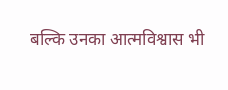बल्कि उनका आत्मविश्वास भी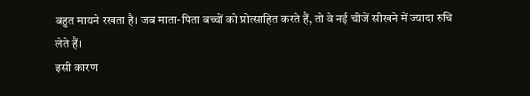बहुत मायने रखता है। जब माता-पिता बच्चों को प्रोत्साहित करते हैं, तो वे नई चीजें सीखने में ज्यादा रुचि लेते हैं।
इसी कारण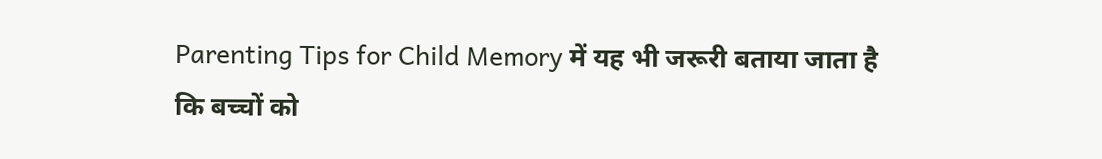Parenting Tips for Child Memory में यह भी जरूरी बताया जाता है कि बच्चों को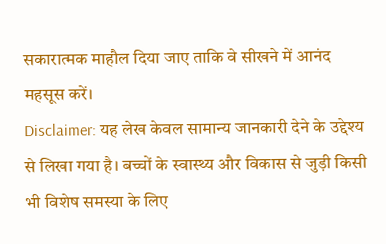सकारात्मक माहौल दिया जाए ताकि वे सीखने में आनंद महसूस करें।
Disclaimer: यह लेख केवल सामान्य जानकारी देने के उद्देश्य से लिखा गया है। बच्चों के स्वास्थ्य और विकास से जुड़ी किसी भी विशेष समस्या के लिए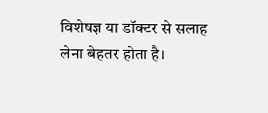विशेषज्ञ या डॉक्टर से सलाह लेना बेहतर होता है।